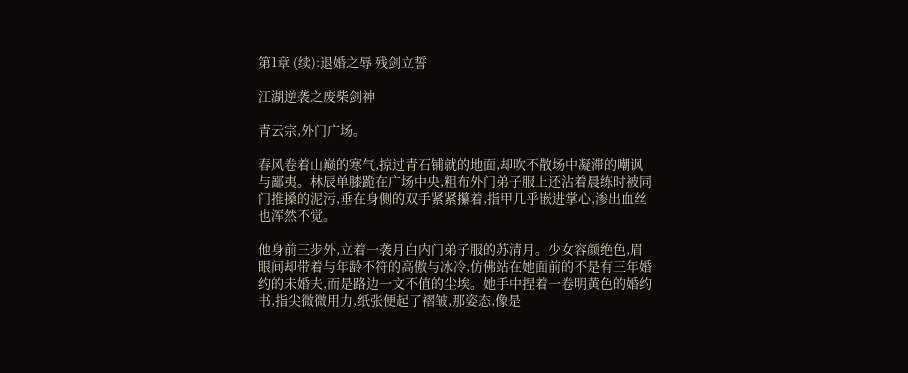第1章 (续):退婚之辱 残剑立誓

江湖逆袭之废柴剑神

青云宗,外门广场。

春风卷着山巅的寒气,掠过青石铺就的地面,却吹不散场中凝滞的嘲讽与鄙夷。林辰单膝跪在广场中央,粗布外门弟子服上还沾着晨练时被同门推搡的泥污,垂在身侧的双手紧紧攥着,指甲几乎嵌进掌心,渗出血丝也浑然不觉。

他身前三步外,立着一袭月白内门弟子服的苏清月。少女容颜绝色,眉眼间却带着与年龄不符的高傲与冰冷,仿佛站在她面前的不是有三年婚约的未婚夫,而是路边一文不值的尘埃。她手中捏着一卷明黄色的婚约书,指尖微微用力,纸张便起了褶皱,那姿态,像是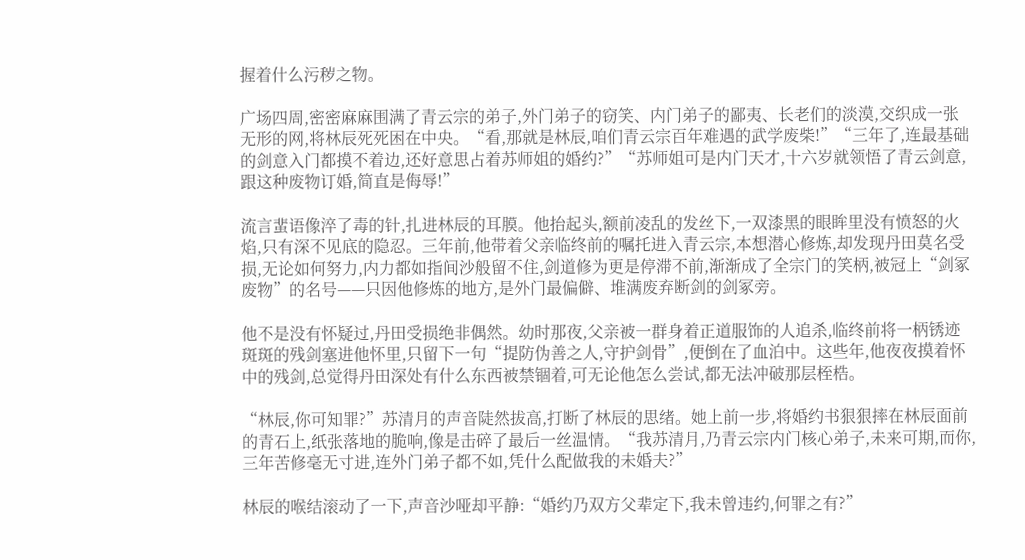握着什么污秽之物。

广场四周,密密麻麻围满了青云宗的弟子,外门弟子的窃笑、内门弟子的鄙夷、长老们的淡漠,交织成一张无形的网,将林辰死死困在中央。“看,那就是林辰,咱们青云宗百年难遇的武学废柴!”“三年了,连最基础的剑意入门都摸不着边,还好意思占着苏师姐的婚约?”“苏师姐可是内门天才,十六岁就领悟了青云剑意,跟这种废物订婚,简直是侮辱!”

流言蜚语像淬了毒的针,扎进林辰的耳膜。他抬起头,额前凌乱的发丝下,一双漆黑的眼眸里没有愤怒的火焰,只有深不见底的隐忍。三年前,他带着父亲临终前的嘱托进入青云宗,本想潜心修炼,却发现丹田莫名受损,无论如何努力,内力都如指间沙般留不住,剑道修为更是停滞不前,渐渐成了全宗门的笑柄,被冠上“剑冢废物”的名号——只因他修炼的地方,是外门最偏僻、堆满废弃断剑的剑冢旁。

他不是没有怀疑过,丹田受损绝非偶然。幼时那夜,父亲被一群身着正道服饰的人追杀,临终前将一柄锈迹斑斑的残剑塞进他怀里,只留下一句“提防伪善之人,守护剑骨”,便倒在了血泊中。这些年,他夜夜摸着怀中的残剑,总觉得丹田深处有什么东西被禁锢着,可无论他怎么尝试,都无法冲破那层桎梏。

“林辰,你可知罪?”苏清月的声音陡然拔高,打断了林辰的思绪。她上前一步,将婚约书狠狠摔在林辰面前的青石上,纸张落地的脆响,像是击碎了最后一丝温情。“我苏清月,乃青云宗内门核心弟子,未来可期,而你,三年苦修毫无寸进,连外门弟子都不如,凭什么配做我的未婚夫?”

林辰的喉结滚动了一下,声音沙哑却平静:“婚约乃双方父辈定下,我未曾违约,何罪之有?”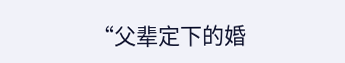“父辈定下的婚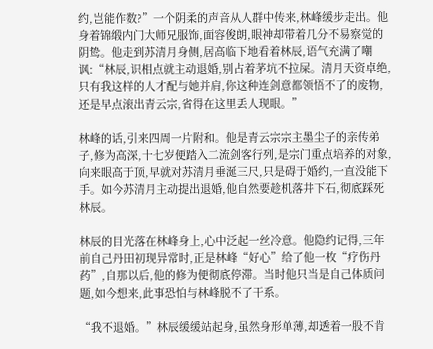约,岂能作数?”一个阴柔的声音从人群中传来,林峰缓步走出。他身着锦缎内门大师兄服饰,面容俊朗,眼神却带着几分不易察觉的阴鸷。他走到苏清月身侧,居高临下地看着林辰,语气充满了嘲讽:“林辰,识相点就主动退婚,别占着茅坑不拉屎。清月天资卓绝,只有我这样的人才配与她并肩,你这种连剑意都领悟不了的废物,还是早点滚出青云宗,省得在这里丢人现眼。”

林峰的话,引来四周一片附和。他是青云宗宗主墨尘子的亲传弟子,修为高深,十七岁便踏入二流剑客行列,是宗门重点培养的对象,向来眼高于顶,早就对苏清月垂涎三尺,只是碍于婚约,一直没能下手。如今苏清月主动提出退婚,他自然要趁机落井下石,彻底踩死林辰。

林辰的目光落在林峰身上,心中泛起一丝冷意。他隐约记得,三年前自己丹田初现异常时,正是林峰“好心”给了他一枚“疗伤丹药”,自那以后,他的修为便彻底停滞。当时他只当是自己体质问题,如今想来,此事恐怕与林峰脱不了干系。

“我不退婚。”林辰缓缓站起身,虽然身形单薄,却透着一股不肯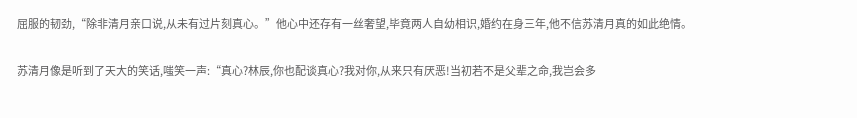屈服的韧劲,“除非清月亲口说,从未有过片刻真心。”他心中还存有一丝奢望,毕竟两人自幼相识,婚约在身三年,他不信苏清月真的如此绝情。

苏清月像是听到了天大的笑话,嗤笑一声:“真心?林辰,你也配谈真心?我对你,从来只有厌恶!当初若不是父辈之命,我岂会多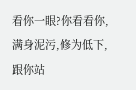看你一眼?你看看你,满身泥污,修为低下,跟你站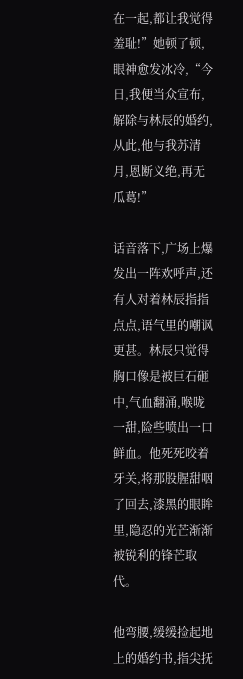在一起,都让我觉得羞耻!”她顿了顿,眼神愈发冰冷,“今日,我便当众宣布,解除与林辰的婚约,从此,他与我苏清月,恩断义绝,再无瓜葛!”

话音落下,广场上爆发出一阵欢呼声,还有人对着林辰指指点点,语气里的嘲讽更甚。林辰只觉得胸口像是被巨石砸中,气血翻涌,喉咙一甜,险些喷出一口鲜血。他死死咬着牙关,将那股腥甜咽了回去,漆黑的眼眸里,隐忍的光芒渐渐被锐利的锋芒取代。

他弯腰,缓缓捡起地上的婚约书,指尖抚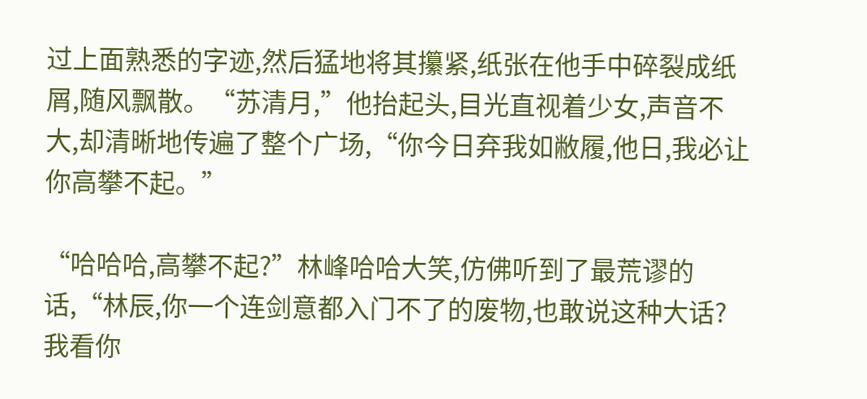过上面熟悉的字迹,然后猛地将其攥紧,纸张在他手中碎裂成纸屑,随风飘散。“苏清月,”他抬起头,目光直视着少女,声音不大,却清晰地传遍了整个广场,“你今日弃我如敝履,他日,我必让你高攀不起。”

“哈哈哈,高攀不起?”林峰哈哈大笑,仿佛听到了最荒谬的话,“林辰,你一个连剑意都入门不了的废物,也敢说这种大话?我看你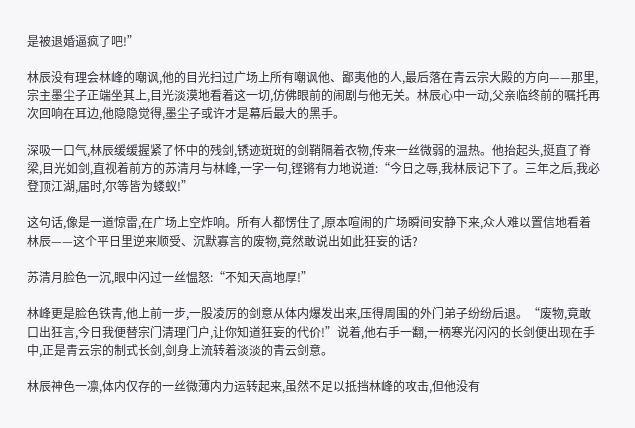是被退婚逼疯了吧!”

林辰没有理会林峰的嘲讽,他的目光扫过广场上所有嘲讽他、鄙夷他的人,最后落在青云宗大殿的方向——那里,宗主墨尘子正端坐其上,目光淡漠地看着这一切,仿佛眼前的闹剧与他无关。林辰心中一动,父亲临终前的嘱托再次回响在耳边,他隐隐觉得,墨尘子或许才是幕后最大的黑手。

深吸一口气,林辰缓缓握紧了怀中的残剑,锈迹斑斑的剑鞘隔着衣物,传来一丝微弱的温热。他抬起头,挺直了脊梁,目光如剑,直视着前方的苏清月与林峰,一字一句,铿锵有力地说道:“今日之辱,我林辰记下了。三年之后,我必登顶江湖,届时,尔等皆为蝼蚁!”

这句话,像是一道惊雷,在广场上空炸响。所有人都愣住了,原本喧闹的广场瞬间安静下来,众人难以置信地看着林辰——这个平日里逆来顺受、沉默寡言的废物,竟然敢说出如此狂妄的话?

苏清月脸色一沉,眼中闪过一丝愠怒:“不知天高地厚!”

林峰更是脸色铁青,他上前一步,一股凌厉的剑意从体内爆发出来,压得周围的外门弟子纷纷后退。“废物,竟敢口出狂言,今日我便替宗门清理门户,让你知道狂妄的代价!”说着,他右手一翻,一柄寒光闪闪的长剑便出现在手中,正是青云宗的制式长剑,剑身上流转着淡淡的青云剑意。

林辰神色一凛,体内仅存的一丝微薄内力运转起来,虽然不足以抵挡林峰的攻击,但他没有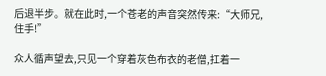后退半步。就在此时,一个苍老的声音突然传来:“大师兄,住手!”

众人循声望去,只见一个穿着灰色布衣的老僧,扛着一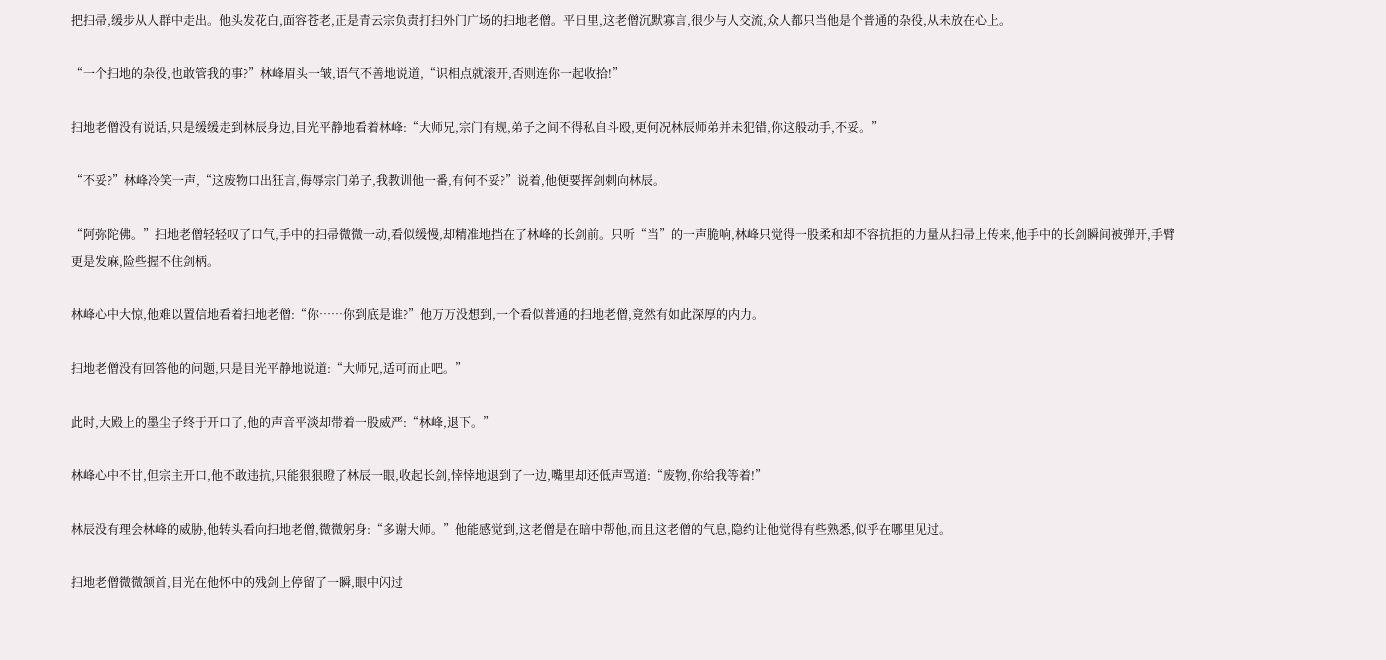把扫帚,缓步从人群中走出。他头发花白,面容苍老,正是青云宗负责打扫外门广场的扫地老僧。平日里,这老僧沉默寡言,很少与人交流,众人都只当他是个普通的杂役,从未放在心上。

“一个扫地的杂役,也敢管我的事?”林峰眉头一皱,语气不善地说道,“识相点就滚开,否则连你一起收拾!”

扫地老僧没有说话,只是缓缓走到林辰身边,目光平静地看着林峰:“大师兄,宗门有规,弟子之间不得私自斗殴,更何况林辰师弟并未犯错,你这般动手,不妥。”

“不妥?”林峰冷笑一声,“这废物口出狂言,侮辱宗门弟子,我教训他一番,有何不妥?”说着,他便要挥剑刺向林辰。

“阿弥陀佛。”扫地老僧轻轻叹了口气,手中的扫帚微微一动,看似缓慢,却精准地挡在了林峰的长剑前。只听“当”的一声脆响,林峰只觉得一股柔和却不容抗拒的力量从扫帚上传来,他手中的长剑瞬间被弹开,手臂更是发麻,险些握不住剑柄。

林峰心中大惊,他难以置信地看着扫地老僧:“你……你到底是谁?”他万万没想到,一个看似普通的扫地老僧,竟然有如此深厚的内力。

扫地老僧没有回答他的问题,只是目光平静地说道:“大师兄,适可而止吧。”

此时,大殿上的墨尘子终于开口了,他的声音平淡却带着一股威严:“林峰,退下。”

林峰心中不甘,但宗主开口,他不敢违抗,只能狠狠瞪了林辰一眼,收起长剑,悻悻地退到了一边,嘴里却还低声骂道:“废物,你给我等着!”

林辰没有理会林峰的威胁,他转头看向扫地老僧,微微躬身:“多谢大师。”他能感觉到,这老僧是在暗中帮他,而且这老僧的气息,隐约让他觉得有些熟悉,似乎在哪里见过。

扫地老僧微微颔首,目光在他怀中的残剑上停留了一瞬,眼中闪过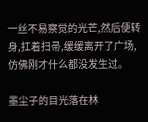一丝不易察觉的光芒,然后便转身,扛着扫帚,缓缓离开了广场,仿佛刚才什么都没发生过。

墨尘子的目光落在林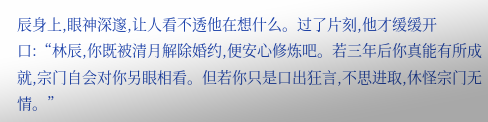辰身上,眼神深邃,让人看不透他在想什么。过了片刻,他才缓缓开口:“林辰,你既被清月解除婚约,便安心修炼吧。若三年后你真能有所成就,宗门自会对你另眼相看。但若你只是口出狂言,不思进取,休怪宗门无情。”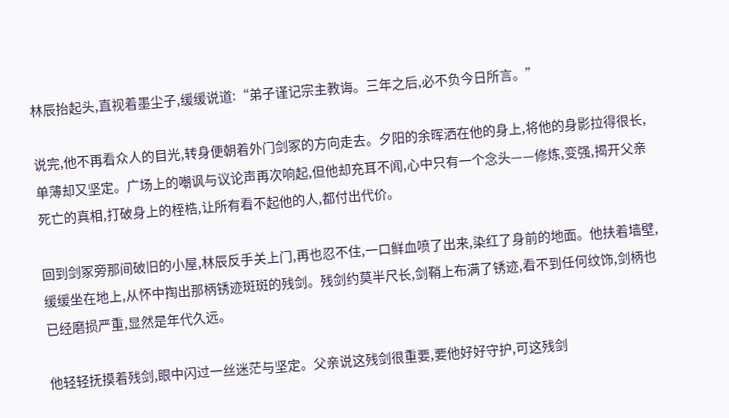林辰抬起头,直视着墨尘子,缓缓说道:“弟子谨记宗主教诲。三年之后,必不负今日所言。”

说完,他不再看众人的目光,转身便朝着外门剑冢的方向走去。夕阳的余晖洒在他的身上,将他的身影拉得很长,单薄却又坚定。广场上的嘲讽与议论声再次响起,但他却充耳不闻,心中只有一个念头——修炼,变强,揭开父亲死亡的真相,打破身上的桎梏,让所有看不起他的人,都付出代价。

回到剑冢旁那间破旧的小屋,林辰反手关上门,再也忍不住,一口鲜血喷了出来,染红了身前的地面。他扶着墙壁,缓缓坐在地上,从怀中掏出那柄锈迹斑斑的残剑。残剑约莫半尺长,剑鞘上布满了锈迹,看不到任何纹饰,剑柄也已经磨损严重,显然是年代久远。

他轻轻抚摸着残剑,眼中闪过一丝迷茫与坚定。父亲说这残剑很重要,要他好好守护,可这残剑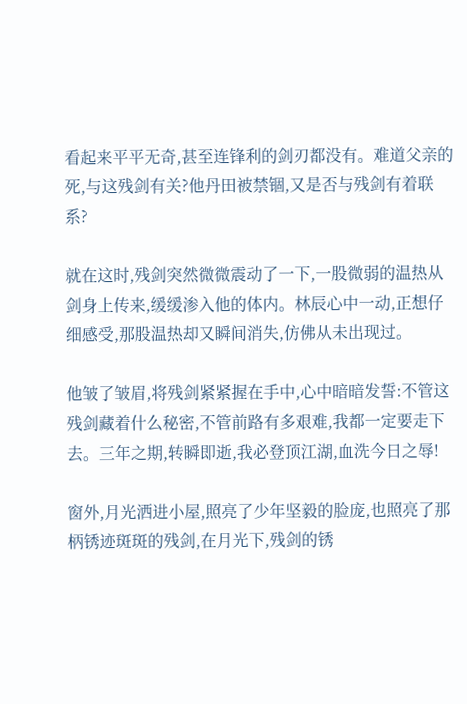看起来平平无奇,甚至连锋利的剑刃都没有。难道父亲的死,与这残剑有关?他丹田被禁锢,又是否与残剑有着联系?

就在这时,残剑突然微微震动了一下,一股微弱的温热从剑身上传来,缓缓渗入他的体内。林辰心中一动,正想仔细感受,那股温热却又瞬间消失,仿佛从未出现过。

他皱了皱眉,将残剑紧紧握在手中,心中暗暗发誓:不管这残剑藏着什么秘密,不管前路有多艰难,我都一定要走下去。三年之期,转瞬即逝,我必登顶江湖,血洗今日之辱!

窗外,月光洒进小屋,照亮了少年坚毅的脸庞,也照亮了那柄锈迹斑斑的残剑,在月光下,残剑的锈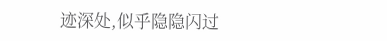迹深处,似乎隐隐闪过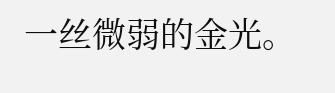一丝微弱的金光。